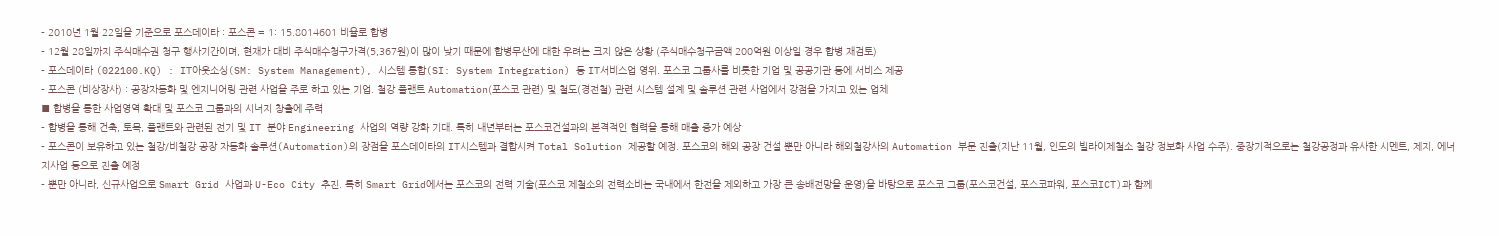- 2010년 1월 22일을 기준으로 포스데이타 : 포스콘 = 1: 15.8014601 비율로 합병
- 12월 28일까지 주식매수권 청구 행사기간이며, 현재가 대비 주식매수청구가격(5,367원)이 많이 낮기 때문에 합병무산에 대한 우려는 크지 않은 상황 (주식매수청구금액 200억원 이상일 경우 합병 재검토)
- 포스데이타 (022100.KQ) : IT아웃소싱(SM: System Management), 시스템 통합(SI: System Integration) 등 IT서비스업 영위. 포스코 그룹사를 비롯한 기업 및 공공기관 등에 서비스 제공
- 포스콘 (비상장사) : 공장자동화 및 엔지니어링 관련 사업을 주로 하고 있는 기업. 철강 플랜트 Automation(포스코 관련) 및 철도(경전철) 관련 시스템 설계 및 솔루션 관련 사업에서 강점을 가지고 있는 업체
■ 합병을 통한 사업영역 확대 및 포스코 그룹과의 시너지 창출에 주력
- 합병을 통해 건축, 토목, 플랜트와 관련된 전기 및 IT 분야 Engineering 사업의 역량 강화 기대. 특히 내년부터는 포스코건설과의 본격적인 협력을 통해 매출 증가 예상
- 포스콘이 보유하고 있는 철강/비철강 공장 자동화 솔루션(Automation)의 장점을 포스데이타의 IT시스템과 결합시켜 Total Solution 제공할 예정. 포스코의 해외 공장 건설 뿐만 아니라 해외철강사의 Automation 부문 진출(지난 11월, 인도의 빌라이제철소 철강 정보화 사업 수주). 중장기적으로는 철강공정과 유사한 시멘트, 제지, 에너지사업 등으로 진출 예정
- 뿐만 아니라, 신규사업으로 Smart Grid 사업과 U-Eco City 추진. 특히 Smart Grid에서는 포스코의 전력 기술(포스코 제철소의 전력소비는 국내에서 한전을 제외하고 가장 큰 송배전망을 운영)을 바탕으로 포스코 그룹(포스코건설, 포스코파워, 포스코ICT)과 함께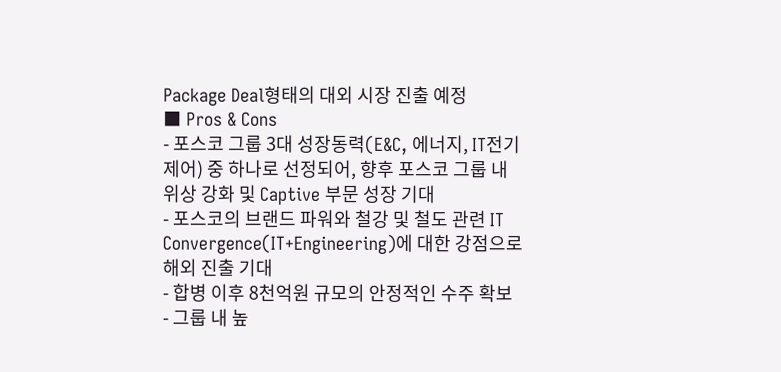Package Deal형태의 대외 시장 진출 예정
■ Pros & Cons
- 포스코 그룹 3대 성장동력(E&C, 에너지, IT전기제어) 중 하나로 선정되어, 향후 포스코 그룹 내 위상 강화 및 Captive 부문 성장 기대
- 포스코의 브랜드 파워와 철강 및 철도 관련 IT Convergence(IT+Engineering)에 대한 강점으로 해외 진출 기대
- 합병 이후 8천억원 규모의 안정적인 수주 확보
- 그룹 내 높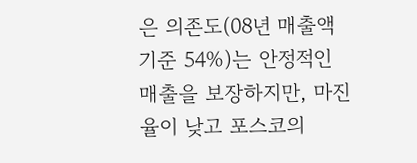은 의존도(08년 매출액 기준 54%)는 안정적인 매출을 보장하지만, 마진율이 낮고 포스코의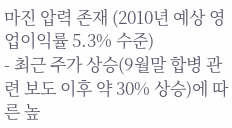마진 압력 존재 (2010년 예상 영업이익률 5.3% 수준)
- 최근 주가 상승(9월말 합병 관련 보도 이후 약 30% 상승)에 따른 높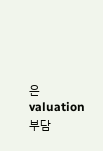은 valuation 부담